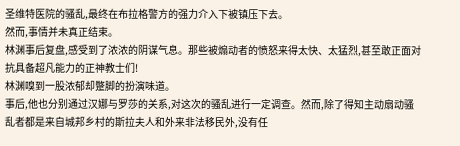圣维特医院的骚乱,最终在布拉格警方的强力介入下被镇压下去。
然而,事情并未真正结束。
林渊事后复盘,感受到了浓浓的阴谋气息。那些被煽动者的愤怒来得太快、太猛烈,甚至敢正面对抗具备超凡能力的正神教士们!
林渊嗅到一股浓郁却蹩脚的扮演味道。
事后,他也分别通过汉娜与罗莎的关系,对这次的骚乱进行一定调查。然而,除了得知主动扇动骚乱者都是来自城邦乡村的斯拉夫人和外来非法移民外,没有任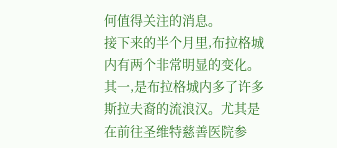何值得关注的消息。
接下来的半个月里,布拉格城内有两个非常明显的变化。
其一,是布拉格城内多了许多斯拉夫裔的流浪汉。尤其是在前往圣维特慈善医院参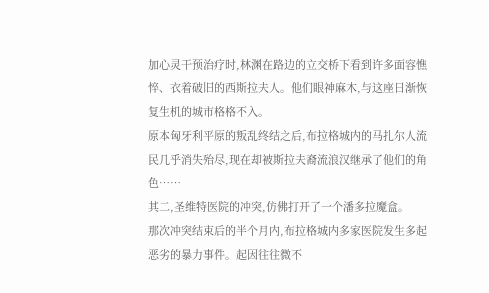加心灵干预治疗时,林渊在路边的立交桥下看到许多面容憔悴、衣着破旧的西斯拉夫人。他们眼神麻木,与这座日渐恢复生机的城市格格不入。
原本匈牙利平原的叛乱终结之后,布拉格城内的马扎尔人流民几乎消失殆尽,现在却被斯拉夫裔流浪汉继承了他们的角色……
其二,圣维特医院的冲突,仿佛打开了一个潘多拉魔盒。
那次冲突结束后的半个月内,布拉格城内多家医院发生多起恶劣的暴力事件。起因往往微不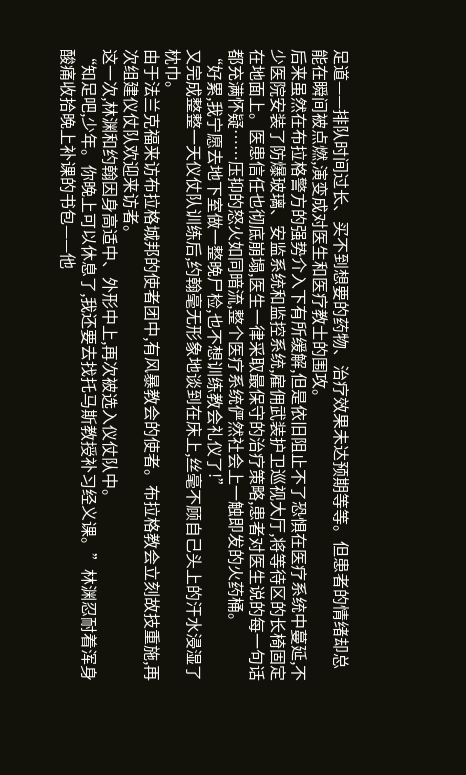足道——排队时间过长、买不到想要的药物、治疗效果未达预期等等。但患者的情绪却总能在瞬间被点燃,演变成对医生和医疗教士的围攻。
后来虽然在布拉格警方的强势介入下有所缓解,但是依旧阻止不了恐惧在医疗系统中蔓延,不少医院安装了防爆玻璃、安监系统和监控系统,雇佣武装护卫巡视大厅,将等待区的长椅固定在地面上。医患信任也彻底崩塌,医生一律采取最保守的治疗策略,患者对医生说的每一句话都充满怀疑……压抑的怒火如同暗流,整个医疗系统俨然社会上一触即发的火药桶。
“好累,我宁愿去地下室做一整晚尸检,也不想训练教会礼仪了!”
又完成整整一天仪仗队训练后,约翰毫无形象地谈到在床上,丝毫不顾自己头上的汗水浸湿了枕巾。
由于法兰克福来访布拉格城邦的使者团中,有风暴教会的使者。布拉格教会立刻故技重施,再次组建仪仗队欢迎来访者。
这一次,林渊和约翰因身高适中、外形中上,再次被选入仪仗队中。
“知足吧,少年。你晚上可以休息了,我还要去找托马斯教授补习经义课。”林渊忍耐着浑身酸痛收拾晚上补课的书包——他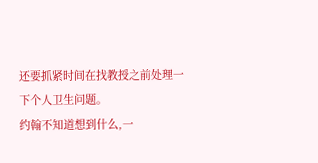还要抓紧时间在找教授之前处理一下个人卫生问题。
约翰不知道想到什么,一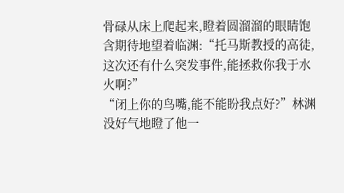骨碌从床上爬起来,瞪着圆溜溜的眼睛饱含期待地望着临渊:“托马斯教授的高徒,这次还有什么突发事件,能拯救你我于水火啊?”
“闭上你的鸟嘴,能不能盼我点好?”林渊没好气地瞪了他一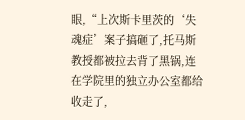眼,“上次斯卡里茨的‘失魂症’案子搞砸了,托马斯教授都被拉去背了黑锅,连在学院里的独立办公室都给收走了,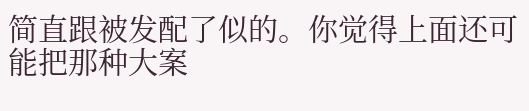简直跟被发配了似的。你觉得上面还可能把那种大案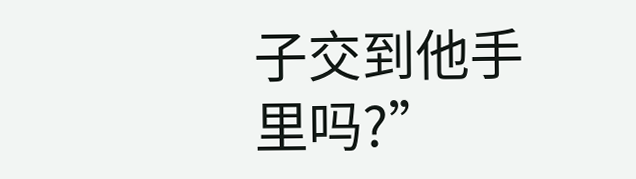子交到他手里吗?”